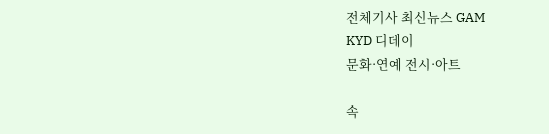전체기사 최신뉴스 GAM
KYD 디데이
문화·연예 전시·아트

속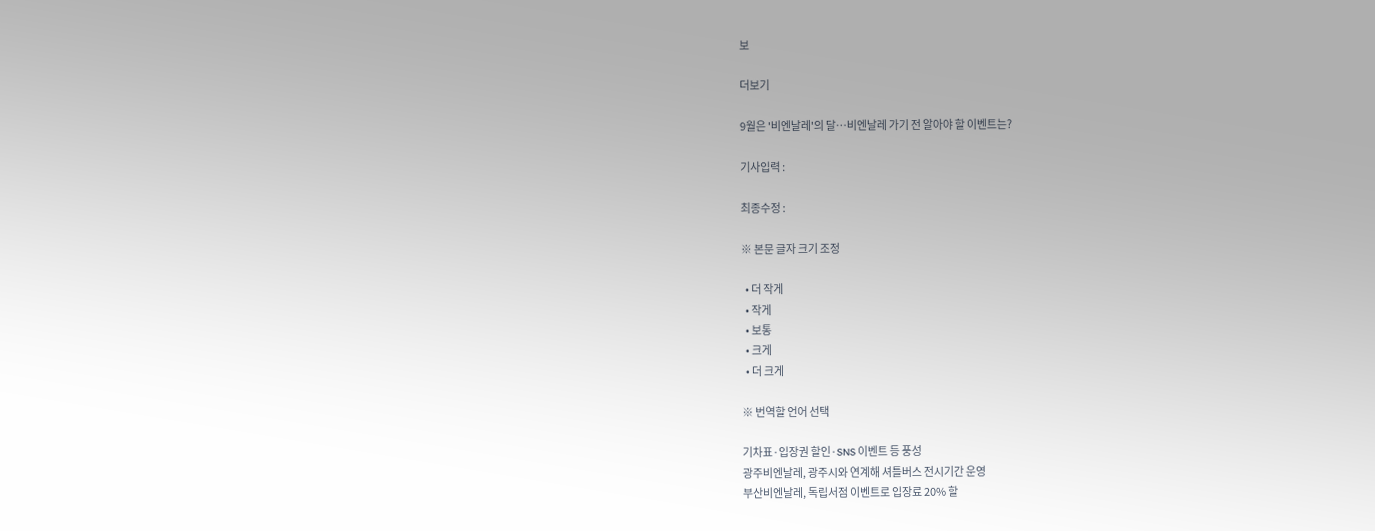보

더보기

9월은 '비엔날레'의 달…비엔날레 가기 전 알아야 할 이벤트는?

기사입력 :

최종수정 :

※ 본문 글자 크기 조정

  • 더 작게
  • 작게
  • 보통
  • 크게
  • 더 크게

※ 번역할 언어 선택

기차표·입장권 할인·SNS 이벤트 등 풍성
광주비엔날레, 광주시와 연계해 셔틀버스 전시기간 운영
부산비엔날레, 독립서점 이벤트로 입장료 20% 할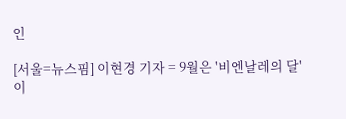인

[서울=뉴스핌] 이현경 기자 = 9월은 '비엔날레의 달'이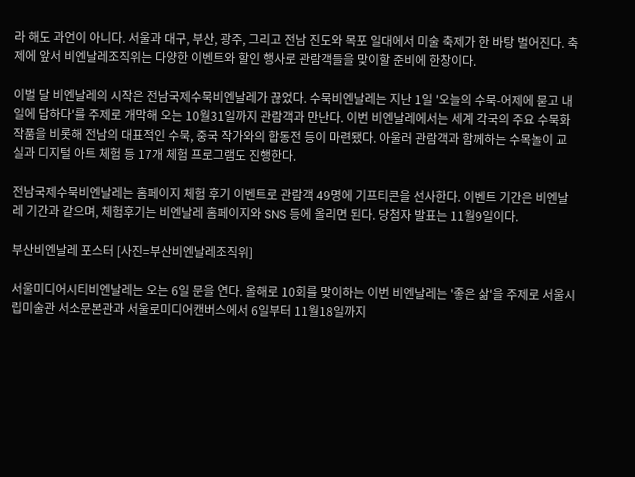라 해도 과언이 아니다. 서울과 대구, 부산, 광주, 그리고 전남 진도와 목포 일대에서 미술 축제가 한 바탕 벌어진다. 축제에 앞서 비엔날레조직위는 다양한 이벤트와 할인 행사로 관람객들을 맞이할 준비에 한창이다.

이벌 달 비엔날레의 시작은 전남국제수묵비엔날레가 끊었다. 수묵비엔날레는 지난 1일 '오늘의 수묵-어제에 묻고 내일에 답하다'를 주제로 개막해 오는 10월31일까지 관람객과 만난다. 이번 비엔날레에서는 세계 각국의 주요 수묵화 작품을 비롯해 전남의 대표적인 수묵, 중국 작가와의 합동전 등이 마련됐다. 아울러 관람객과 함께하는 수목놀이 교실과 디지털 아트 체험 등 17개 체험 프로그램도 진행한다.

전남국제수묵비엔날레는 홈페이지 체험 후기 이벤트로 관람객 49명에 기프티콘을 선사한다. 이벤트 기간은 비엔날레 기간과 같으며, 체험후기는 비엔날레 홈페이지와 SNS 등에 올리면 된다. 당첨자 발표는 11월9일이다.

부산비엔날레 포스터 [사진=부산비엔날레조직위]

서울미디어시티비엔날레는 오는 6일 문을 연다. 올해로 10회를 맞이하는 이번 비엔날레는 '좋은 삶'을 주제로 서울시립미술관 서소문본관과 서울로미디어캔버스에서 6일부터 11월18일까지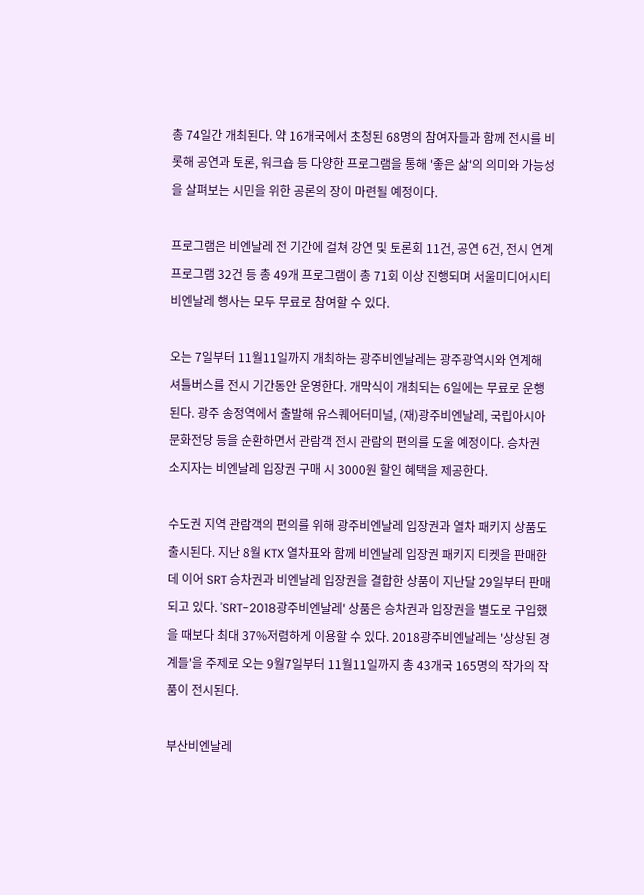총 74일간 개최된다. 약 16개국에서 초청된 68명의 참여자들과 함께 전시를 비롯해 공연과 토론, 워크숍 등 다양한 프로그램을 통해 '좋은 삶'의 의미와 가능성을 살펴보는 시민을 위한 공론의 장이 마련될 예정이다.

프로그램은 비엔날레 전 기간에 걸쳐 강연 및 토론회 11건, 공연 6건, 전시 연계 프로그램 32건 등 총 49개 프로그램이 총 71회 이상 진행되며 서울미디어시티비엔날레 행사는 모두 무료로 참여할 수 있다.

오는 7일부터 11월11일까지 개최하는 광주비엔날레는 광주광역시와 연계해 셔틀버스를 전시 기간동안 운영한다. 개막식이 개최되는 6일에는 무료로 운행된다. 광주 송정역에서 출발해 유스퀘어터미널, (재)광주비엔날레, 국립아시아문화전당 등을 순환하면서 관람객 전시 관람의 편의를 도울 예정이다. 승차권 소지자는 비엔날레 입장권 구매 시 3000원 할인 혜택을 제공한다.

수도권 지역 관람객의 편의를 위해 광주비엔날레 입장권과 열차 패키지 상품도 출시된다. 지난 8월 KTX 열차표와 함께 비엔날레 입장권 패키지 티켓을 판매한 데 이어 SRT 승차권과 비엔날레 입장권을 결합한 상품이 지난달 29일부터 판매되고 있다. 'SRT-2018광주비엔날레' 상품은 승차권과 입장권을 별도로 구입했을 때보다 최대 37%저렴하게 이용할 수 있다. 2018광주비엔날레는 '상상된 경계들'을 주제로 오는 9월7일부터 11월11일까지 총 43개국 165명의 작가의 작품이 전시된다.

부산비엔날레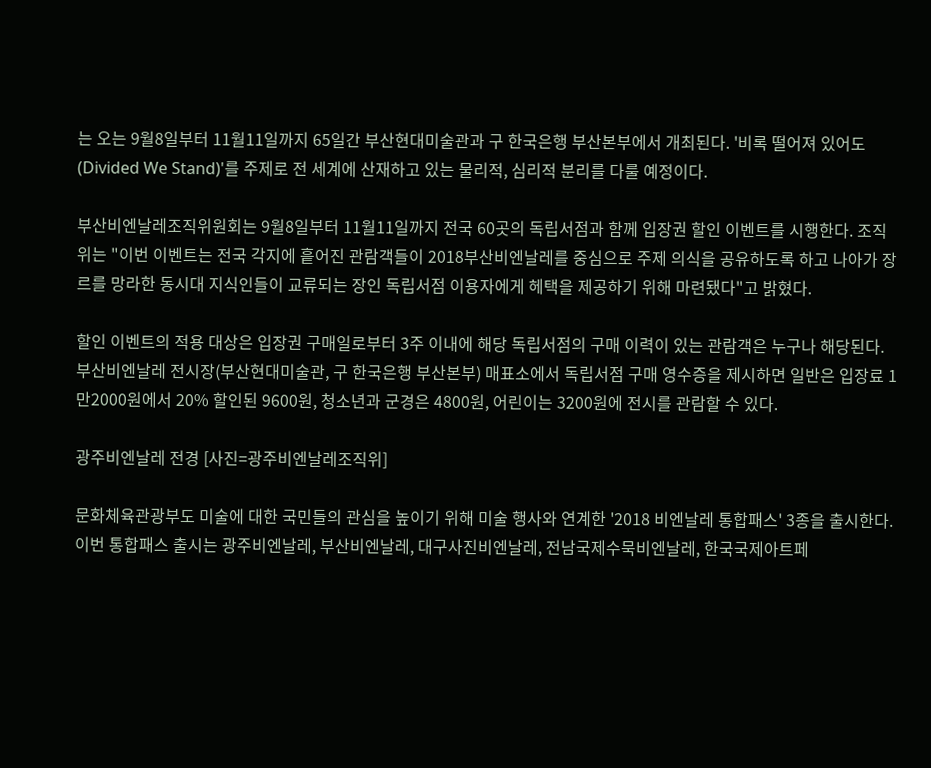는 오는 9월8일부터 11월11일까지 65일간 부산현대미술관과 구 한국은행 부산본부에서 개최된다. '비록 떨어져 있어도(Divided We Stand)'를 주제로 전 세계에 산재하고 있는 물리적, 심리적 분리를 다룰 예정이다.

부산비엔날레조직위원회는 9월8일부터 11월11일까지 전국 60곳의 독립서점과 함께 입장권 할인 이벤트를 시행한다. 조직위는 "이번 이벤트는 전국 각지에 흩어진 관람객들이 2018부산비엔날레를 중심으로 주제 의식을 공유하도록 하고 나아가 장르를 망라한 동시대 지식인들이 교류되는 장인 독립서점 이용자에게 헤택을 제공하기 위해 마련됐다"고 밝혔다.

할인 이벤트의 적용 대상은 입장권 구매일로부터 3주 이내에 해당 독립서점의 구매 이력이 있는 관람객은 누구나 해당된다. 부산비엔날레 전시장(부산현대미술관, 구 한국은행 부산본부) 매표소에서 독립서점 구매 영수증을 제시하면 일반은 입장료 1만2000원에서 20% 할인된 9600원, 청소년과 군경은 4800원, 어린이는 3200원에 전시를 관람할 수 있다.

광주비엔날레 전경 [사진=광주비엔날레조직위]

문화체육관광부도 미술에 대한 국민들의 관심을 높이기 위해 미술 행사와 연계한 '2018 비엔날레 통합패스' 3종을 출시한다. 이번 통합패스 출시는 광주비엔날레, 부산비엔날레, 대구사진비엔날레, 전남국제수묵비엔날레, 한국국제아트페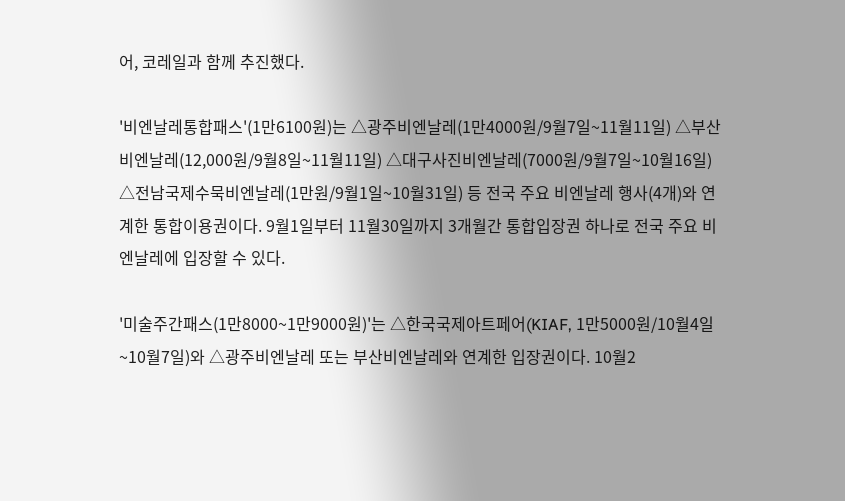어, 코레일과 함께 추진했다.

'비엔날레통합패스'(1만6100원)는 △광주비엔날레(1만4000원/9월7일~11월11일) △부산비엔날레(12,000원/9월8일~11월11일) △대구사진비엔날레(7000원/9월7일~10월16일) △전남국제수묵비엔날레(1만원/9월1일~10월31일) 등 전국 주요 비엔날레 행사(4개)와 연계한 통합이용권이다. 9월1일부터 11월30일까지 3개월간 통합입장권 하나로 전국 주요 비엔날레에 입장할 수 있다.

'미술주간패스(1만8000~1만9000원)'는 △한국국제아트페어(KIAF, 1만5000원/10월4일~10월7일)와 △광주비엔날레 또는 부산비엔날레와 연계한 입장권이다. 10월2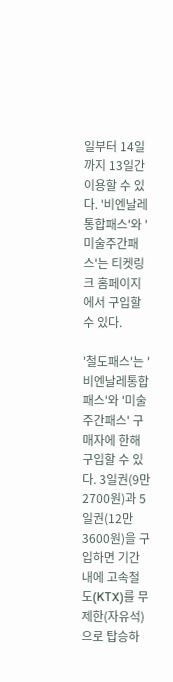일부터 14일까지 13일간 이용할 수 있다. '비엔날레통합패스'와 '미술주간패스'는 티켓링크 홈페이지에서 구입할 수 있다.

'철도패스'는 '비엔날레통합패스'와 '미술주간패스' 구매자에 한해 구입할 수 있다. 3일권(9만2700원)과 5일권(12만3600원)을 구입하면 기간 내에 고속철도(KTX)를 무제한(자유석)으로 탑승하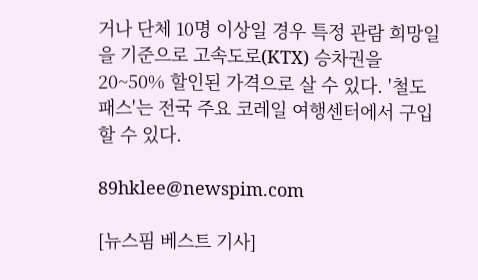거나 단체 10명 이상일 경우 특정 관람 희망일을 기준으로 고속도로(KTX) 승차권을 20~50% 할인된 가격으로 살 수 있다. '철도패스'는 전국 주요 코레일 여행센터에서 구입할 수 있다.

89hklee@newspim.com

[뉴스핌 베스트 기사]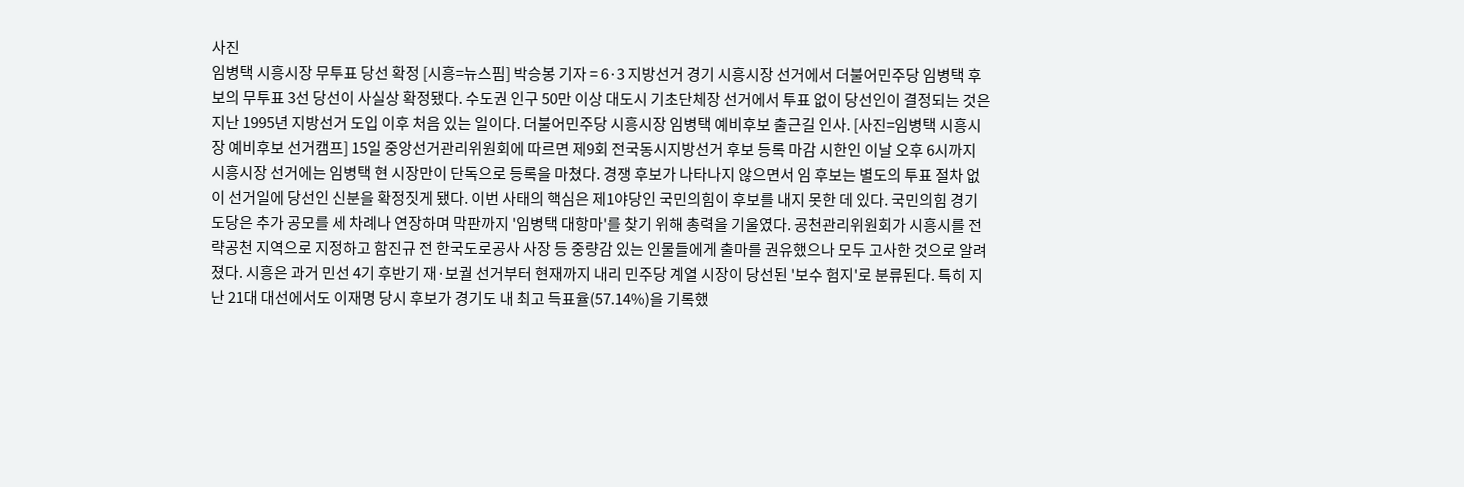사진
임병택 시흥시장 무투표 당선 확정 [시흥=뉴스핌] 박승봉 기자 = 6·3 지방선거 경기 시흥시장 선거에서 더불어민주당 임병택 후보의 무투표 3선 당선이 사실상 확정됐다. 수도권 인구 50만 이상 대도시 기초단체장 선거에서 투표 없이 당선인이 결정되는 것은 지난 1995년 지방선거 도입 이후 처음 있는 일이다. 더불어민주당 시흥시장 임병택 예비후보 출근길 인사. [사진=임병택 시흥시장 예비후보 선거캠프] 15일 중앙선거관리위원회에 따르면 제9회 전국동시지방선거 후보 등록 마감 시한인 이날 오후 6시까지 시흥시장 선거에는 임병택 현 시장만이 단독으로 등록을 마쳤다. 경쟁 후보가 나타나지 않으면서 임 후보는 별도의 투표 절차 없이 선거일에 당선인 신분을 확정짓게 됐다. 이번 사태의 핵심은 제1야당인 국민의힘이 후보를 내지 못한 데 있다. 국민의힘 경기도당은 추가 공모를 세 차례나 연장하며 막판까지 '임병택 대항마'를 찾기 위해 총력을 기울였다. 공천관리위원회가 시흥시를 전략공천 지역으로 지정하고 함진규 전 한국도로공사 사장 등 중량감 있는 인물들에게 출마를 권유했으나 모두 고사한 것으로 알려졌다. 시흥은 과거 민선 4기 후반기 재·보궐 선거부터 현재까지 내리 민주당 계열 시장이 당선된 '보수 험지'로 분류된다. 특히 지난 21대 대선에서도 이재명 당시 후보가 경기도 내 최고 득표율(57.14%)을 기록했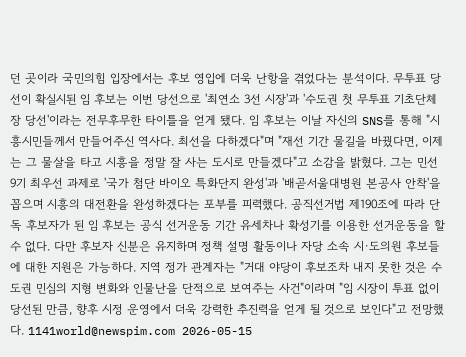던 곳이라 국민의힘 입장에서는 후보 영입에 더욱 난항을 겪었다는 분석이다. 무투표 당선이 확실시된 임 후보는 이번 당선으로 '최연소 3선 시장'과 '수도권 첫 무투표 기초단체장 당선'이라는 전무후무한 타이틀을 얻게 됐다. 임 후보는 이날 자신의 SNS를 통해 "시흥시민들께서 만들어주신 역사다. 최선을 다하겠다"며 "재선 기간 물길을 바꿨다면, 이제는 그 물살을 타고 시흥을 정말 잘 사는 도시로 만들겠다"고 소감을 밝혔다. 그는 민선 9기 최우선 과제로 '국가 첨단 바이오 특화단지 완성'과 '배곧서울대병원 본공사 안착'을 꼽으며 시흥의 대전환을 완성하겠다는 포부를 피력했다. 공직선거법 제190조에 따라 단독 후보자가 된 임 후보는 공식 선거운동 기간 유세차나 확성기를 이용한 선거운동을 할 수 없다. 다만 후보자 신분은 유지하며 정책 설명 활동이나 자당 소속 시·도의원 후보들에 대한 지원은 가능하다. 지역 정가 관계자는 "거대 야당이 후보조차 내지 못한 것은 수도권 민심의 지형 변화와 인물난을 단적으로 보여주는 사건"이라며 "임 시장이 투표 없이 당선된 만큼, 향후 시정 운영에서 더욱 강력한 추진력을 얻게 될 것으로 보인다"고 전망했다. 1141world@newspim.com 2026-05-15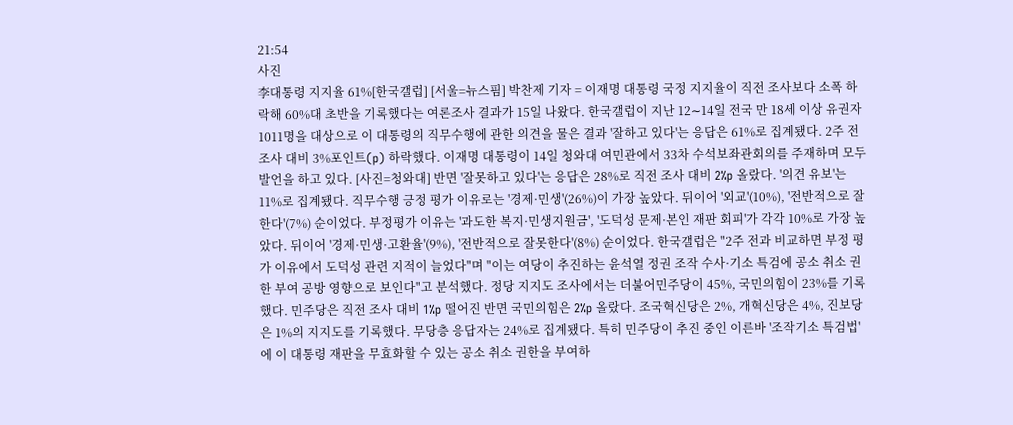21:54
사진
李대통령 지지율 61%[한국갤럽] [서울=뉴스핌] 박찬제 기자 = 이재명 대통령 국정 지지율이 직전 조사보다 소폭 하락해 60%대 초반을 기록했다는 여론조사 결과가 15일 나왔다. 한국갤럽이 지난 12∼14일 전국 만 18세 이상 유권자 1011명을 대상으로 이 대통령의 직무수행에 관한 의견을 물은 결과 '잘하고 있다'는 응답은 61%로 집계됐다. 2주 전 조사 대비 3%포인트(p) 하락했다. 이재명 대통령이 14일 청와대 여민관에서 33차 수석보좌관회의를 주재하며 모두발언을 하고 있다. [사진=청와대] 반면 '잘못하고 있다'는 응답은 28%로 직전 조사 대비 2%p 올랐다. '의견 유보'는 11%로 집계됐다. 직무수행 긍정 평가 이유로는 '경제·민생'(26%)이 가장 높았다. 뒤이어 '외교'(10%), '전반적으로 잘한다'(7%) 순이었다. 부정평가 이유는 '과도한 복지·민생지원금', '도덕성 문제·본인 재판 회피'가 각각 10%로 가장 높았다. 뒤이어 '경제·민생·고환율'(9%), '전반적으로 잘못한다'(8%) 순이었다. 한국갤럽은 "2주 전과 비교하면 부정 평가 이유에서 도덕성 관련 지적이 늘었다"며 "이는 여당이 추진하는 윤석열 정권 조작 수사·기소 특검에 공소 취소 권한 부여 공방 영향으로 보인다"고 분석했다. 정당 지지도 조사에서는 더불어민주당이 45%, 국민의힘이 23%를 기록했다. 민주당은 직전 조사 대비 1%p 떨어진 반면 국민의힘은 2%p 올랐다. 조국혁신당은 2%, 개혁신당은 4%, 진보당은 1%의 지지도를 기록했다. 무당층 응답자는 24%로 집계됐다. 특히 민주당이 추진 중인 이른바 '조작기소 특검법'에 이 대통령 재판을 무효화할 수 있는 공소 취소 권한을 부여하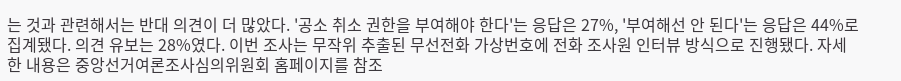는 것과 관련해서는 반대 의견이 더 많았다. '공소 취소 권한을 부여해야 한다'는 응답은 27%, '부여해선 안 된다'는 응답은 44%로 집계됐다. 의견 유보는 28%였다. 이번 조사는 무작위 추출된 무선전화 가상번호에 전화 조사원 인터뷰 방식으로 진행됐다. 자세한 내용은 중앙선거여론조사심의위원회 홈페이지를 참조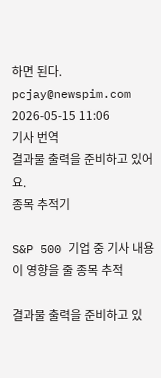하면 된다. pcjay@newspim.com 2026-05-15 11:06
기사 번역
결과물 출력을 준비하고 있어요.
종목 추적기

S&P 500 기업 중 기사 내용이 영향을 줄 종목 추적

결과물 출력을 준비하고 있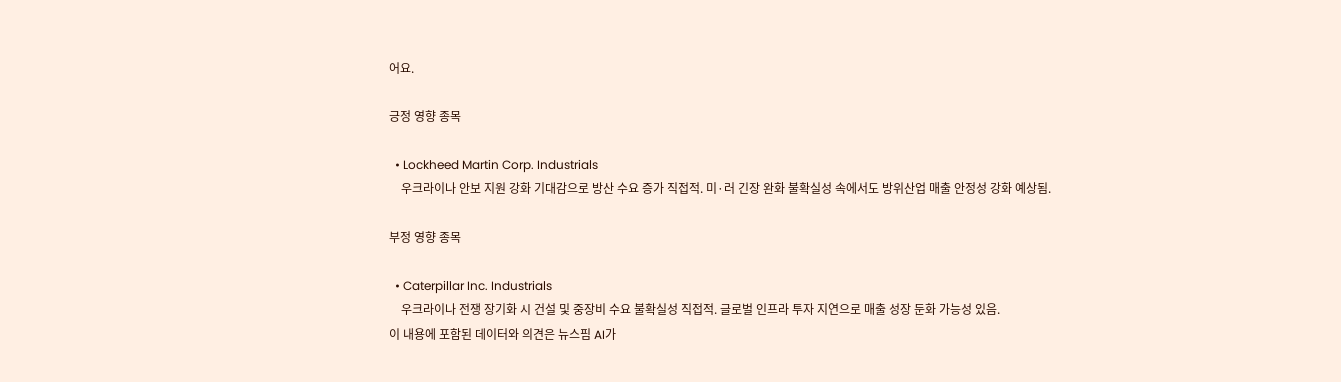어요.

긍정 영향 종목

  • Lockheed Martin Corp. Industrials
    우크라이나 안보 지원 강화 기대감으로 방산 수요 증가 직접적. 미·러 긴장 완화 불확실성 속에서도 방위산업 매출 안정성 강화 예상됨.

부정 영향 종목

  • Caterpillar Inc. Industrials
    우크라이나 전쟁 장기화 시 건설 및 중장비 수요 불확실성 직접적. 글로벌 인프라 투자 지연으로 매출 성장 둔화 가능성 있음.
이 내용에 포함된 데이터와 의견은 뉴스핌 AI가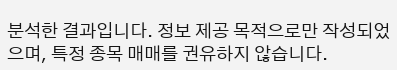분석한 결과입니다. 정보 제공 목적으로만 작성되었으며, 특정 종목 매매를 권유하지 않습니다.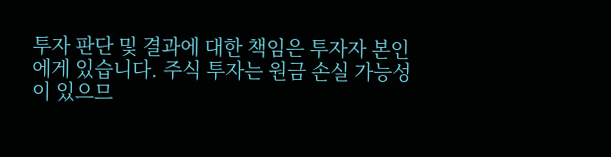투자 판단 및 결과에 대한 책임은 투자자 본인에게 있습니다. 주식 투자는 원금 손실 가능성이 있으므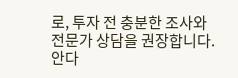로, 투자 전 충분한 조사와 전문가 상담을 권장합니다.
안다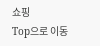쇼핑
Top으로 이동